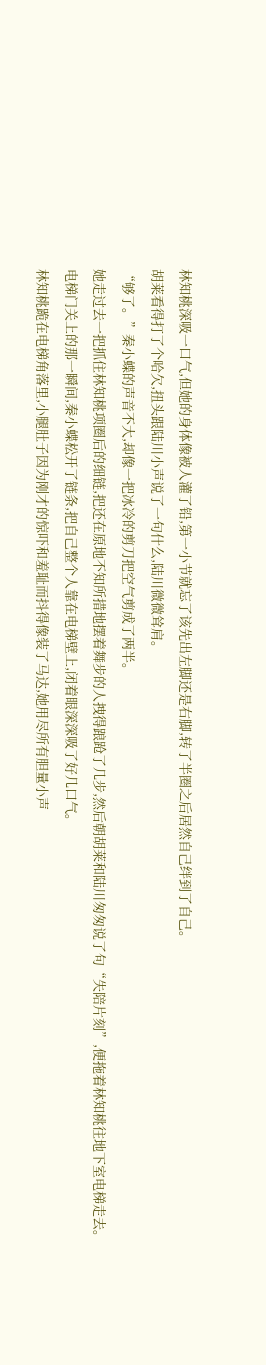林知桃深吸一口气,但她的身体像被人灌了铅,第一小节就忘了该先出左脚还是右脚,转了半圈之后居然自己绊到了自己。
胡莱看得打了个哈欠,扭头跟陆川小声说了一句什么,陆川微微耸肩。
“够了。”秦小蝶的声音不大,却像一把冰冷的剪刀把空气剪成了两半。
她走过去一把抓住林知桃项圈后的细链,把还在原地不知所措地摆着舞步的人拽得踉跄了几步,然后朝胡莱和陆川匆匆说了句“失陪片刻”,便拖着林知桃往地下室电梯走去。
电梯门关上的那一瞬间,秦小蝶松开了链条,把自己整个人靠在电梯壁上,闭着眼深深吸了好几口气。
林知桃跪在电梯角落里,小腿肚子因为刚才的惊吓和羞耻而抖得像装了马达,她用尽所有胆量小声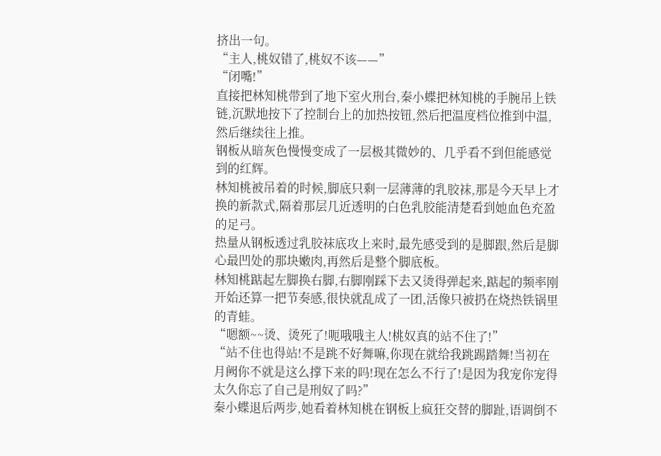挤出一句。
“主人,桃奴错了,桃奴不该——”
“闭嘴!”
直接把林知桃带到了地下室火刑台,秦小蝶把林知桃的手腕吊上铁链,沉默地按下了控制台上的加热按钮,然后把温度档位推到中温,然后继续往上推。
钢板从暗灰色慢慢变成了一层极其微妙的、几乎看不到但能感觉到的红辉。
林知桃被吊着的时候,脚底只剩一层薄薄的乳胶袜,那是今天早上才换的新款式,隔着那层几近透明的白色乳胶能清楚看到她血色充盈的足弓。
热量从钢板透过乳胶袜底攻上来时,最先感受到的是脚跟,然后是脚心最凹处的那块嫩肉,再然后是整个脚底板。
林知桃踮起左脚换右脚,右脚刚踩下去又烫得弹起来,踮起的频率刚开始还算一把节奏感,很快就乱成了一团,活像只被扔在烧热铁锅里的青蛙。
“嗯额~~烫、烫死了!呃哦哦主人!桃奴真的站不住了!”
“站不住也得站!不是跳不好舞嘛,你现在就给我跳踢踏舞!当初在月阙你不就是这么撑下来的吗!现在怎么不行了!是因为我宠你宠得太久你忘了自己是刑奴了吗?”
秦小蝶退后两步,她看着林知桃在钢板上疯狂交替的脚趾,语调倒不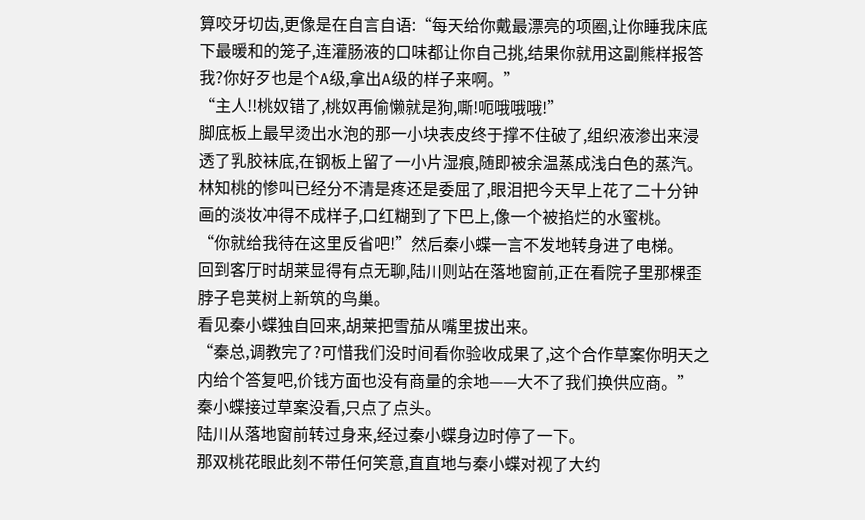算咬牙切齿,更像是在自言自语:“每天给你戴最漂亮的项圈,让你睡我床底下最暖和的笼子,连灌肠液的口味都让你自己挑,结果你就用这副熊样报答我?你好歹也是个A级,拿出A级的样子来啊。”
“主人!!桃奴错了,桃奴再偷懒就是狗,嘶!呃哦哦哦!”
脚底板上最早烫出水泡的那一小块表皮终于撑不住破了,组织液渗出来浸透了乳胶袜底,在钢板上留了一小片湿痕,随即被余温蒸成浅白色的蒸汽。
林知桃的惨叫已经分不清是疼还是委屈了,眼泪把今天早上花了二十分钟画的淡妆冲得不成样子,口红糊到了下巴上,像一个被掐烂的水蜜桃。
“你就给我待在这里反省吧!”然后秦小蝶一言不发地转身进了电梯。
回到客厅时胡莱显得有点无聊,陆川则站在落地窗前,正在看院子里那棵歪脖子皂荚树上新筑的鸟巢。
看见秦小蝶独自回来,胡莱把雪茄从嘴里拔出来。
“秦总,调教完了?可惜我们没时间看你验收成果了,这个合作草案你明天之内给个答复吧,价钱方面也没有商量的余地——大不了我们换供应商。”
秦小蝶接过草案没看,只点了点头。
陆川从落地窗前转过身来,经过秦小蝶身边时停了一下。
那双桃花眼此刻不带任何笑意,直直地与秦小蝶对视了大约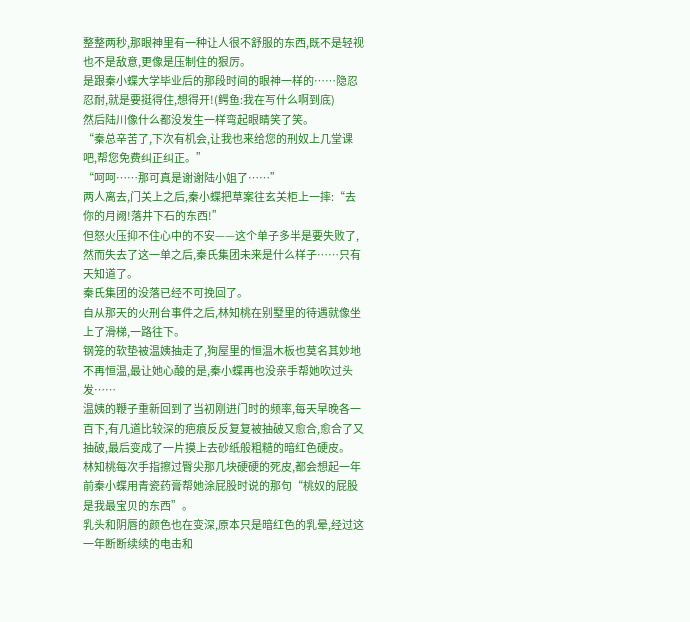整整两秒,那眼神里有一种让人很不舒服的东西,既不是轻视也不是敌意,更像是压制住的狠厉。
是跟秦小蝶大学毕业后的那段时间的眼神一样的……隐忍
忍耐,就是要挺得住,想得开!(鳄鱼:我在写什么啊到底)
然后陆川像什么都没发生一样弯起眼睛笑了笑。
“秦总辛苦了,下次有机会,让我也来给您的刑奴上几堂课吧,帮您免费纠正纠正。”
“呵呵……那可真是谢谢陆小姐了……”
两人离去,门关上之后,秦小蝶把草案往玄关柜上一摔:“去你的月阙!落井下石的东西!”
但怒火压抑不住心中的不安——这个单子多半是要失败了,然而失去了这一单之后,秦氏集团未来是什么样子……只有天知道了。
秦氏集团的没落已经不可挽回了。
自从那天的火刑台事件之后,林知桃在别墅里的待遇就像坐上了滑梯,一路往下。
钢笼的软垫被温姨抽走了,狗屋里的恒温木板也莫名其妙地不再恒温,最让她心酸的是,秦小蝶再也没亲手帮她吹过头发……
温姨的鞭子重新回到了当初刚进门时的频率,每天早晚各一百下,有几道比较深的疤痕反反复复被抽破又愈合,愈合了又抽破,最后变成了一片摸上去砂纸般粗糙的暗红色硬皮。
林知桃每次手指擦过臀尖那几块硬硬的死皮,都会想起一年前秦小蝶用青瓷药膏帮她涂屁股时说的那句“桃奴的屁股是我最宝贝的东西”。
乳头和阴唇的颜色也在变深,原本只是暗红色的乳晕,经过这一年断断续续的电击和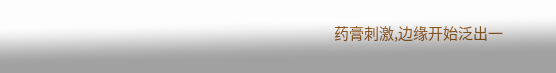药膏刺激,边缘开始泛出一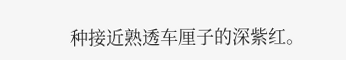种接近熟透车厘子的深紫红。